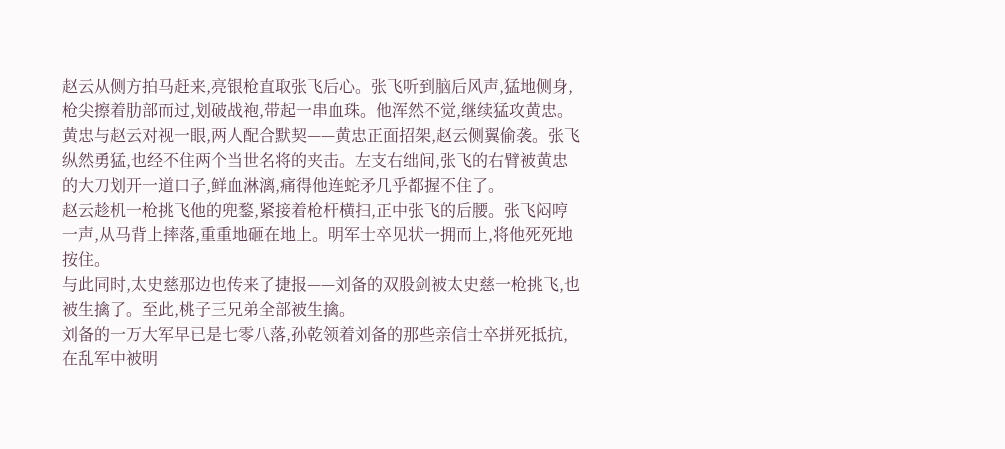赵云从侧方拍马赶来,亮银枪直取张飞后心。张飞听到脑后风声,猛地侧身,枪尖擦着肋部而过,划破战袍,带起一串血珠。他浑然不觉,继续猛攻黄忠。
黄忠与赵云对视一眼,两人配合默契——黄忠正面招架,赵云侧翼偷袭。张飞纵然勇猛,也经不住两个当世名将的夹击。左支右绌间,张飞的右臂被黄忠的大刀划开一道口子,鲜血淋漓,痛得他连蛇矛几乎都握不住了。
赵云趁机一枪挑飞他的兜鍪,紧接着枪杆横扫,正中张飞的后腰。张飞闷哼一声,从马背上摔落,重重地砸在地上。明军士卒见状一拥而上,将他死死地按住。
与此同时,太史慈那边也传来了捷报——刘备的双股剑被太史慈一枪挑飞,也被生擒了。至此,桃子三兄弟全部被生擒。
刘备的一万大军早已是七零八落,孙乾领着刘备的那些亲信士卒拼死抵抗,在乱军中被明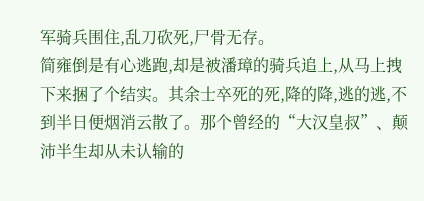军骑兵围住,乱刀砍死,尸骨无存。
简雍倒是有心逃跑,却是被潘璋的骑兵追上,从马上拽下来捆了个结实。其余士卒死的死,降的降,逃的逃,不到半日便烟消云散了。那个曾经的“大汉皇叔”、颠沛半生却从未认输的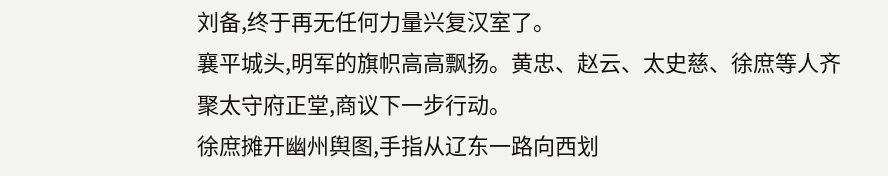刘备,终于再无任何力量兴复汉室了。
襄平城头,明军的旗帜高高飘扬。黄忠、赵云、太史慈、徐庶等人齐聚太守府正堂,商议下一步行动。
徐庶摊开幽州舆图,手指从辽东一路向西划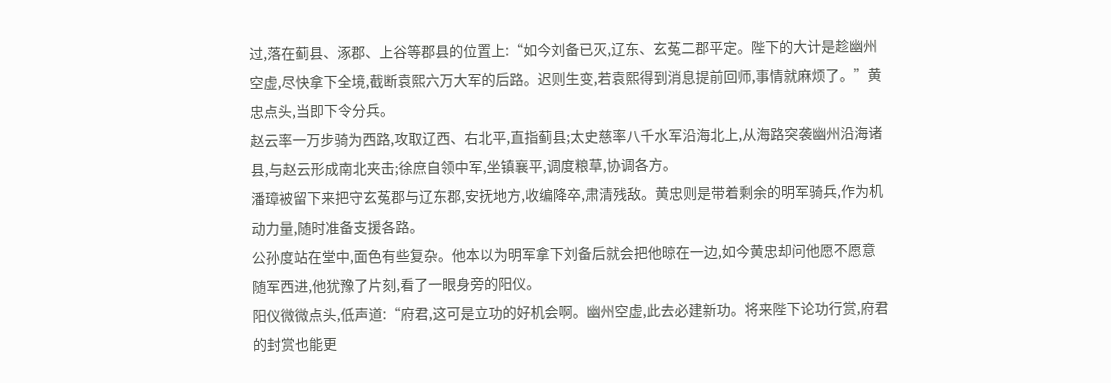过,落在蓟县、涿郡、上谷等郡县的位置上:“如今刘备已灭,辽东、玄菟二郡平定。陛下的大计是趁幽州空虚,尽快拿下全境,截断袁熙六万大军的后路。迟则生变,若袁熙得到消息提前回师,事情就麻烦了。”黄忠点头,当即下令分兵。
赵云率一万步骑为西路,攻取辽西、右北平,直指蓟县;太史慈率八千水军沿海北上,从海路突袭幽州沿海诸县,与赵云形成南北夹击;徐庶自领中军,坐镇襄平,调度粮草,协调各方。
潘璋被留下来把守玄菟郡与辽东郡,安抚地方,收编降卒,肃清残敌。黄忠则是带着剩余的明军骑兵,作为机动力量,随时准备支援各路。
公孙度站在堂中,面色有些复杂。他本以为明军拿下刘备后就会把他晾在一边,如今黄忠却问他愿不愿意随军西进,他犹豫了片刻,看了一眼身旁的阳仪。
阳仪微微点头,低声道:“府君,这可是立功的好机会啊。幽州空虚,此去必建新功。将来陛下论功行赏,府君的封赏也能更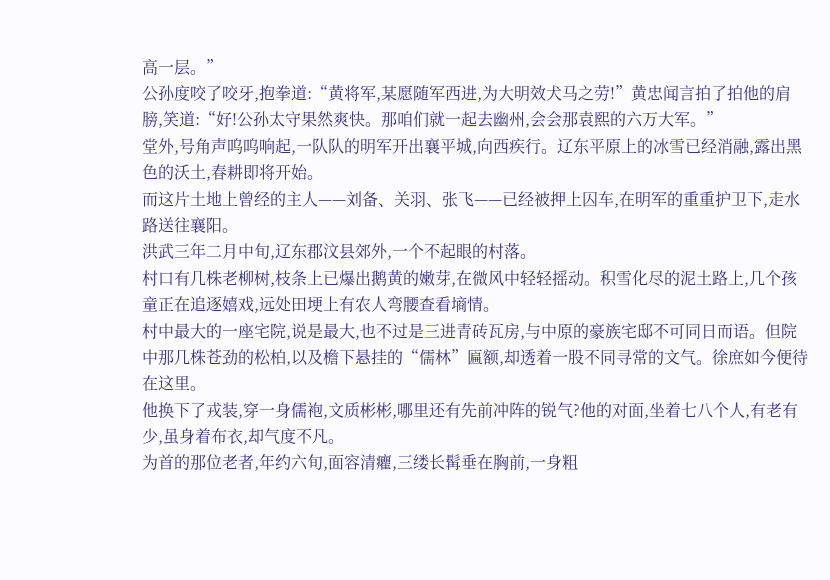高一层。”
公孙度咬了咬牙,抱拳道:“黄将军,某愿随军西进,为大明效犬马之劳!”黄忠闻言拍了拍他的肩膀,笑道:“好!公孙太守果然爽快。那咱们就一起去幽州,会会那袁熙的六万大军。”
堂外,号角声呜呜响起,一队队的明军开出襄平城,向西疾行。辽东平原上的冰雪已经消融,露出黑色的沃土,春耕即将开始。
而这片土地上曾经的主人——刘备、关羽、张飞——已经被押上囚车,在明军的重重护卫下,走水路送往襄阳。
洪武三年二月中旬,辽东郡汶县郊外,一个不起眼的村落。
村口有几株老柳树,枝条上已爆出鹅黄的嫩芽,在微风中轻轻摇动。积雪化尽的泥土路上,几个孩童正在追逐嬉戏,远处田埂上有农人弯腰查看墒情。
村中最大的一座宅院,说是最大,也不过是三进青砖瓦房,与中原的豪族宅邸不可同日而语。但院中那几株苍劲的松柏,以及檐下悬挂的“儒林”匾额,却透着一股不同寻常的文气。徐庶如今便待在这里。
他换下了戎装,穿一身儒袍,文质彬彬,哪里还有先前冲阵的锐气?他的对面,坐着七八个人,有老有少,虽身着布衣,却气度不凡。
为首的那位老者,年约六旬,面容清癯,三缕长髯垂在胸前,一身粗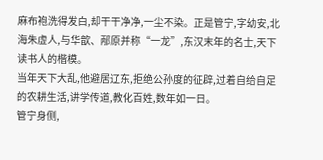麻布袍洗得发白,却干干净净,一尘不染。正是管宁,字幼安,北海朱虚人,与华歆、邴原并称“一龙”,东汉末年的名士,天下读书人的楷模。
当年天下大乱,他避居辽东,拒绝公孙度的征辟,过着自给自足的农耕生活,讲学传道,教化百姓,数年如一日。
管宁身侧,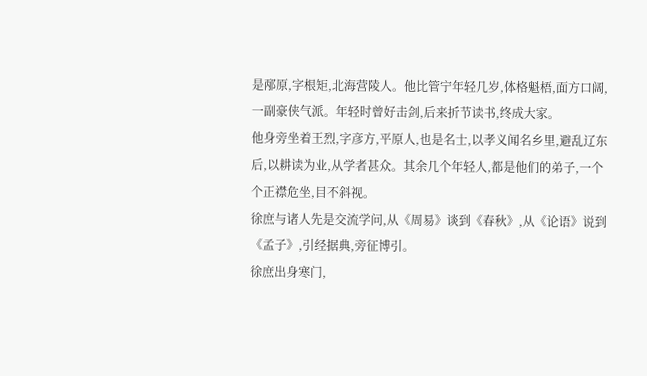是邴原,字根矩,北海营陵人。他比管宁年轻几岁,体格魁梧,面方口阔,一副豪侠气派。年轻时曾好击剑,后来折节读书,终成大家。
他身旁坐着王烈,字彦方,平原人,也是名士,以孝义闻名乡里,避乱辽东后,以耕读为业,从学者甚众。其余几个年轻人,都是他们的弟子,一个个正襟危坐,目不斜视。
徐庶与诸人先是交流学问,从《周易》谈到《春秋》,从《论语》说到《孟子》,引经据典,旁征博引。
徐庶出身寒门,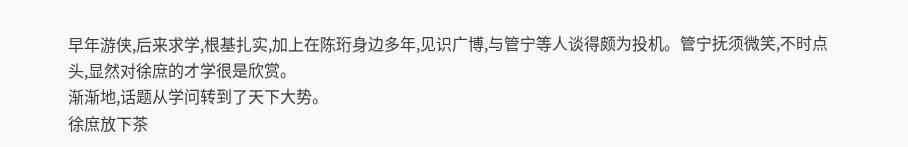早年游侠,后来求学,根基扎实,加上在陈珩身边多年,见识广博,与管宁等人谈得颇为投机。管宁抚须微笑,不时点头,显然对徐庶的才学很是欣赏。
渐渐地,话题从学问转到了天下大势。
徐庶放下茶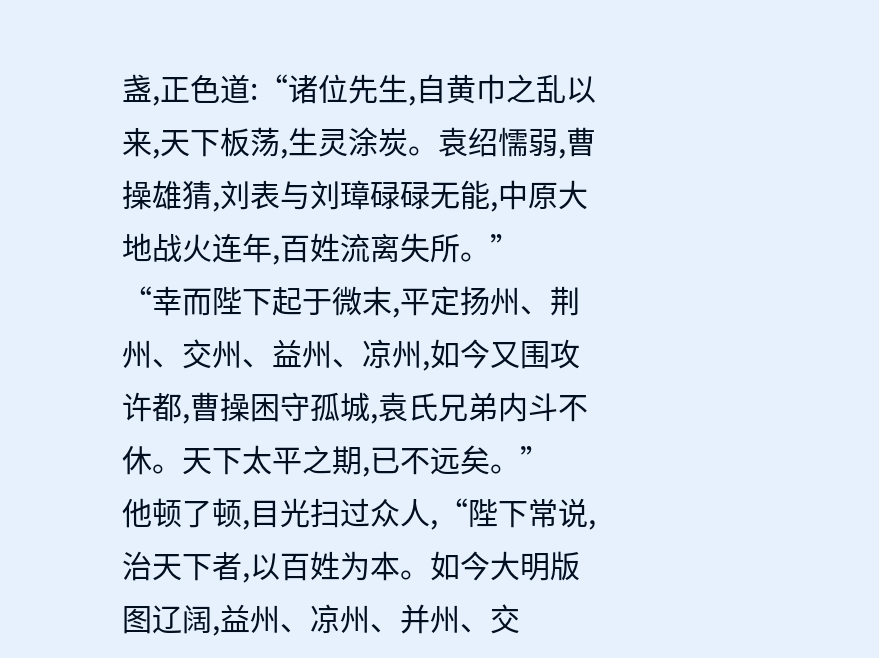盏,正色道:“诸位先生,自黄巾之乱以来,天下板荡,生灵涂炭。袁绍懦弱,曹操雄猜,刘表与刘璋碌碌无能,中原大地战火连年,百姓流离失所。”
“幸而陛下起于微末,平定扬州、荆州、交州、益州、凉州,如今又围攻许都,曹操困守孤城,袁氏兄弟内斗不休。天下太平之期,已不远矣。”
他顿了顿,目光扫过众人,“陛下常说,治天下者,以百姓为本。如今大明版图辽阔,益州、凉州、并州、交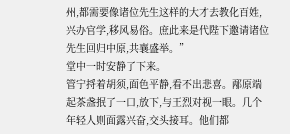州,都需要像诸位先生这样的大才去教化百姓,兴办官学,移风易俗。庶此来是代陛下邀请诸位先生回归中原,共襄盛举。”
堂中一时安静了下来。
管宁捋着胡须,面色平静,看不出悲喜。邴原端起茶盏抿了一口,放下,与王烈对视一眼。几个年轻人则面露兴奋,交头接耳。他们都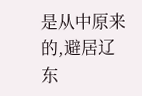是从中原来的,避居辽东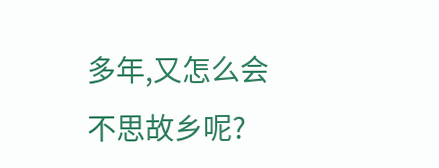多年,又怎么会不思故乡呢?